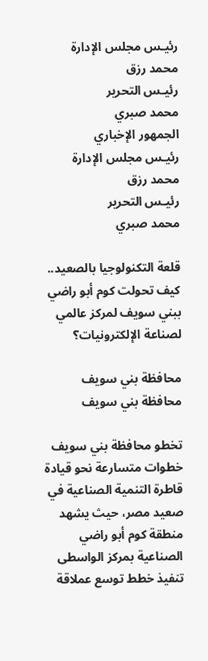رئيـس مجلس الإدارة
محمد رزق
رئيـس التحرير
محمد صبري
الجمهور الإخباري
رئيـس مجلس الإدارة
محمد رزق
رئيـس التحرير
محمد صبري

قلعة التكنولوجيا بالصعيد.. كيف تحولت كوم أبو راضي ببني سويف لمركز عالمي لصناعة الإلكترونيات؟

محافظة بني سويف
محافظة بني سويف

تخطو محافظة بني سويف خطوات متسارعة نحو قيادة قاطرة التنمية الصناعية في صعيد مصر، حيث يشهد منطقة كوم أبو راضي الصناعية بمركز الواسطى تنفيذ خطط توسع عملاقة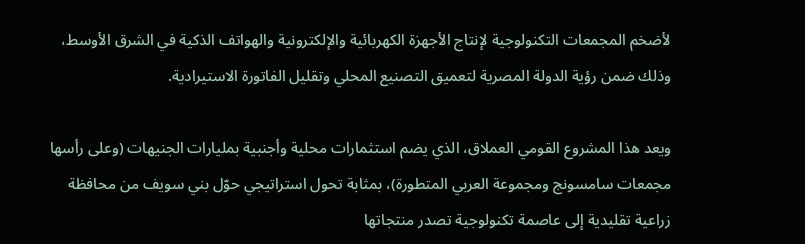لأضخم المجمعات التكنولوجية لإنتاج الأجهزة الكهربائية والإلكترونية والهواتف الذكية في الشرق الأوسط، وذلك ضمن رؤية الدولة المصرية لتعميق التصنيع المحلي وتقليل الفاتورة الاستيرادية.

ويعد هذا المشروع القومي العملاق، الذي يضم استثمارات محلية وأجنبية بمليارات الجنيهات (وعلى رأسها مجمعات سامسونج ومجموعة العربي المتطورة)، بمثابة تحول استراتيجي حوّل بني سويف من محافظة زراعية تقليدية إلى عاصمة تكنولوجية تصدر منتجاتها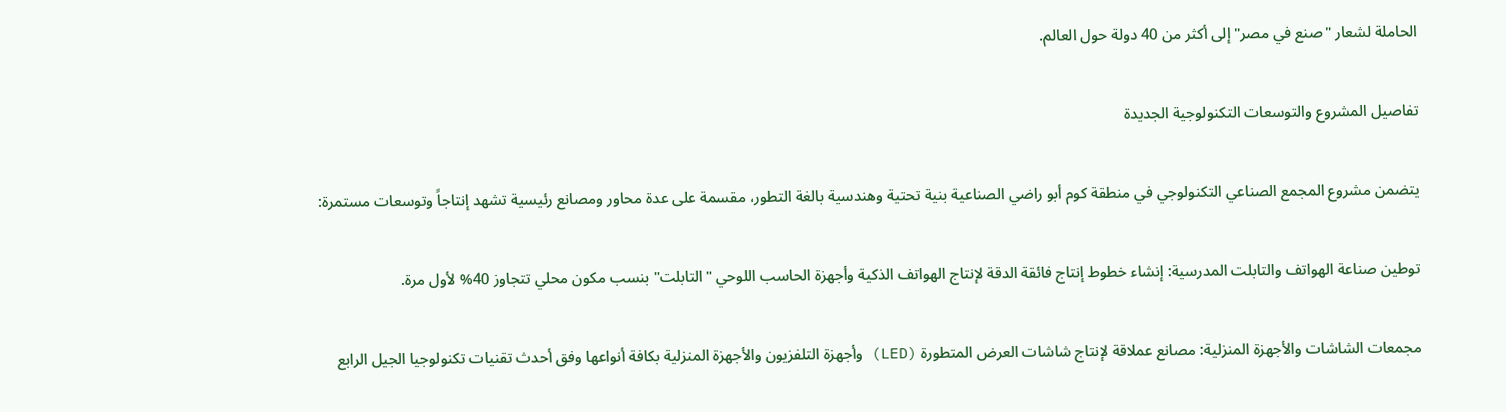الحاملة لشعار "صنع في مصر" إلى أكثر من 40 دولة حول العالم.

تفاصيل المشروع والتوسعات التكنولوجية الجديدة

يتضمن مشروع المجمع الصناعي التكنولوجي في منطقة كوم أبو راضي الصناعية بنية تحتية وهندسية بالغة التطور، مقسمة على عدة محاور ومصانع رئيسية تشهد إنتاجاً وتوسعات مستمرة:

توطين صناعة الهواتف والتابلت المدرسية: إنشاء خطوط إنتاج فائقة الدقة لإنتاج الهواتف الذكية وأجهزة الحاسب اللوحي "التابلت" بنسب مكون محلي تتجاوز 40% لأول مرة.

مجمعات الشاشات والأجهزة المنزلية: مصانع عملاقة لإنتاج شاشات العرض المتطورة (LED) وأجهزة التلفزيون والأجهزة المنزلية بكافة أنواعها وفق أحدث تقنيات تكنولوجيا الجيل الرابع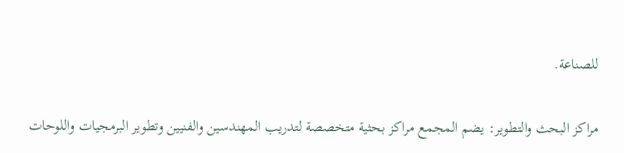للصناعة.

مراكز البحث والتطوير: يضم المجمع مراكز بحثية متخصصة لتدريب المهندسين والفنيين وتطوير البرمجيات واللوحات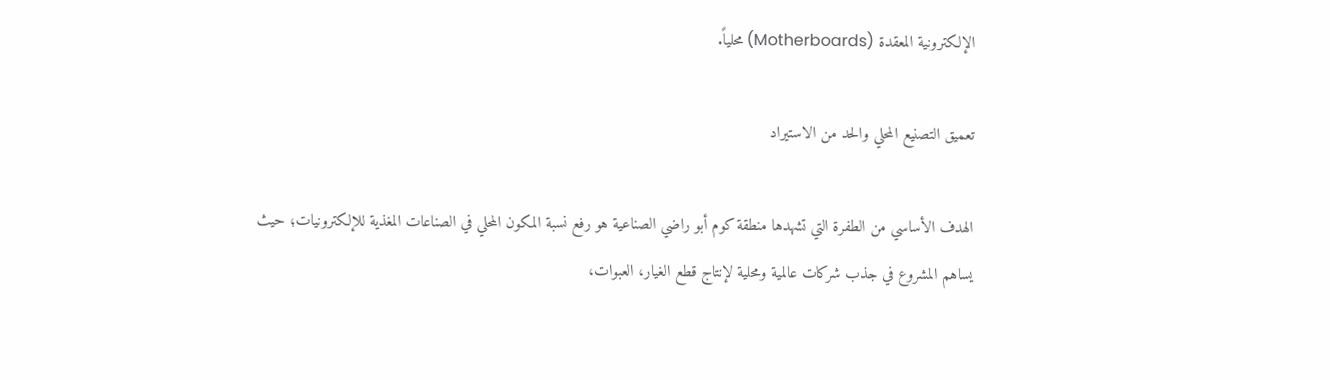الإلكترونية المعقدة (Motherboards) محلياً.

تعميق التصنيع المحلي والحد من الاستيراد

الهدف الأساسي من الطفرة التي تشهدها منطقة كوم أبو راضي الصناعية هو رفع نسبة المكون المحلي في الصناعات المغذية للإلكترونيات؛ حيث يساهم المشروع في جذب شركات عالمية ومحلية لإنتاج قطع الغيار، العبوات،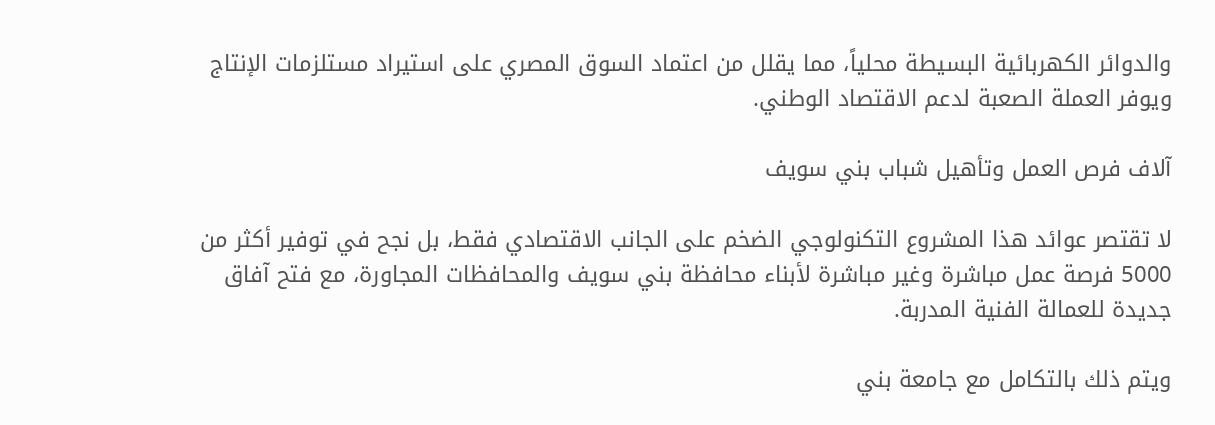والدوائر الكهربائية البسيطة محلياً، مما يقلل من اعتماد السوق المصري على استيراد مستلزمات الإنتاج ويوفر العملة الصعبة لدعم الاقتصاد الوطني.

آلاف فرص العمل وتأهيل شباب بني سويف

لا تقتصر عوائد هذا المشروع التكنولوجي الضخم على الجانب الاقتصادي فقط، بل نجح في توفير أكثر من 5000 فرصة عمل مباشرة وغير مباشرة لأبناء محافظة بني سويف والمحافظات المجاورة، مع فتح آفاق جديدة للعمالة الفنية المدربة.

ويتم ذلك بالتكامل مع جامعة بني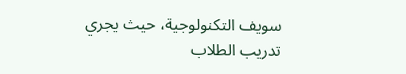سويف التكنولوجية، حيث يجري تدريب الطلاب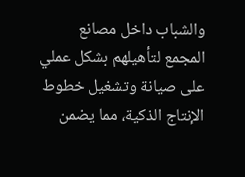والشباب داخل مصانع المجمع لتأهيلهم بشكل عملي على صيانة وتشغيل خطوط الإنتاج الذكية، مما يضمن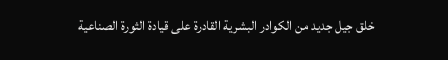خلق جيل جديد من الكوادر البشرية القادرة على قيادة الثورة الصناعية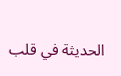الحديثة في قلب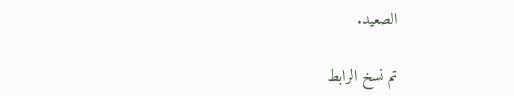الصعيد.

تم نسخ الرابط